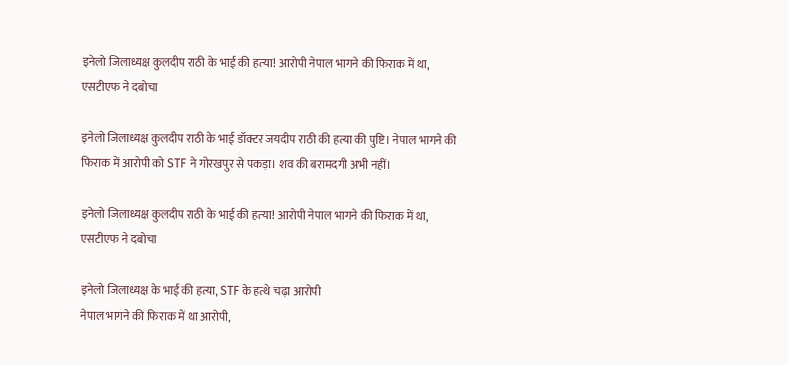इनेलो जिलाध्यक्ष कुलदीप राठी के भाई की हत्‍या! आरोपी नेपाल भागने की फ‍िराक में था, एसटीएफ ने दबोचा

इनेलो जिलाध्यक्ष कुलदीप राठी के भाई डॉक्टर जयदीप राठी की हत्या की पुष्टि। नेपाल भागने की फिराक में आरोपी को STF ने गोरखपुर से पकड़ा। शव की बरामदगी अभी नहीं।

इनेलो जिलाध्यक्ष कुलदीप राठी के भाई की हत्‍या! आरोपी नेपाल भागने की फ‍िराक में था, एसटीएफ ने दबोचा

इनेलो जिलाध्यक्ष के भाई की हत्या, STF के हत्थे चढ़ा आरोपी
नेपाल भागने की फिराक में था आरोपी,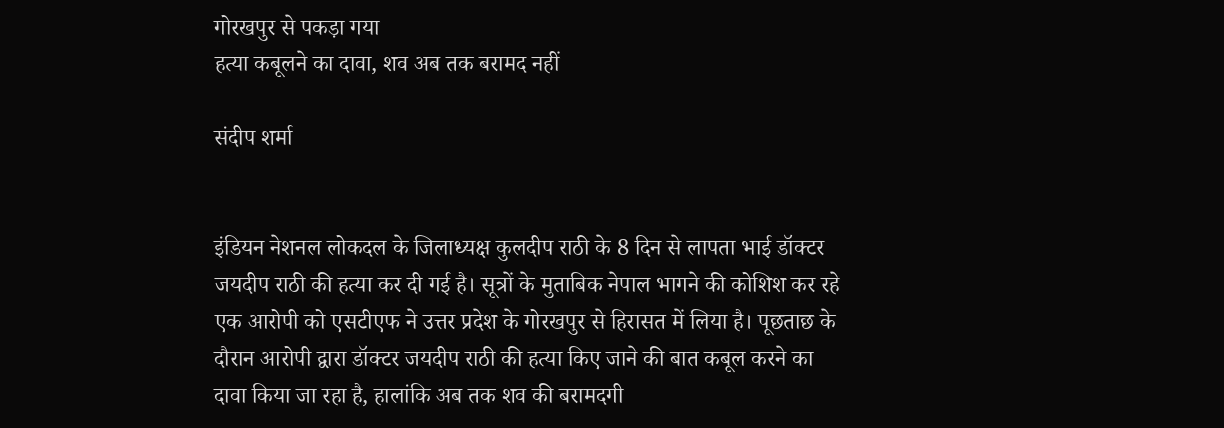गोरखपुर से पकड़ा गया
हत्या कबूलने का दावा, शव अब तक बरामद नहीं

संदीप शर्मा


इंडियन नेशनल लोकदल के जिलाध्यक्ष कुलदीप राठी के 8 दिन से लापता भाई डॉक्टर जयदीप राठी की हत्या कर दी गई है। सूत्रों के मुताबिक नेपाल भागने की कोशिश कर रहे एक आरोपी को एसटीएफ ने उत्तर प्रदेश के गोरखपुर से हिरासत में लिया है। पूछताछ के दौरान आरोपी द्वारा डॉक्टर जयदीप राठी की हत्या किए जाने की बात कबूल करने का दावा किया जा रहा है, हालांकि अब तक शव की बरामदगी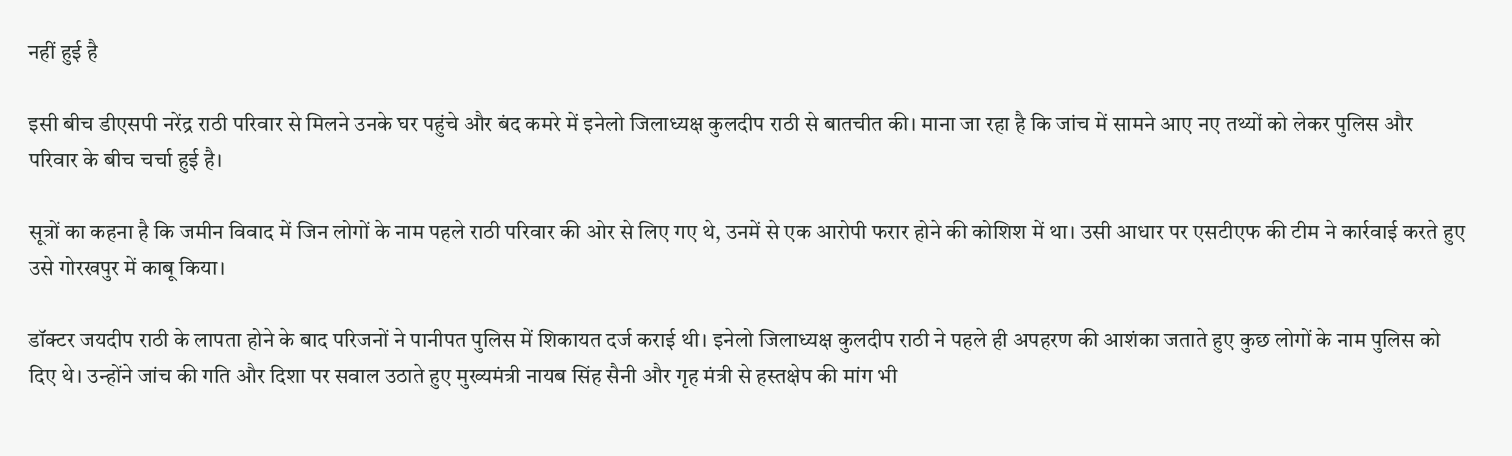नहीं हुई है

इसी बीच डीएसपी नरेंद्र राठी परिवार से मिलने उनके घर पहुंचे और बंद कमरे में इनेलो जिलाध्यक्ष कुलदीप राठी से बातचीत की। माना जा रहा है कि जांच में सामने आए नए तथ्यों को लेकर पुलिस और परिवार के बीच चर्चा हुई है।

सूत्रों का कहना है कि जमीन विवाद में जिन लोगों के नाम पहले राठी परिवार की ओर से लिए गए थे, उनमें से एक आरोपी फरार होने की कोशिश में था। उसी आधार पर एसटीएफ की टीम ने कार्रवाई करते हुए उसे गोरखपुर में काबू किया।

डॉक्टर जयदीप राठी के लापता होने के बाद परिजनों ने पानीपत पुलिस में शिकायत दर्ज कराई थी। इनेलो जिलाध्यक्ष कुलदीप राठी ने पहले ही अपहरण की आशंका जताते हुए कुछ लोगों के नाम पुलिस को दिए थे। उन्होंने जांच की गति और दिशा पर सवाल उठाते हुए मुख्यमंत्री नायब सिंह सैनी और गृह मंत्री से हस्तक्षेप की मांग भी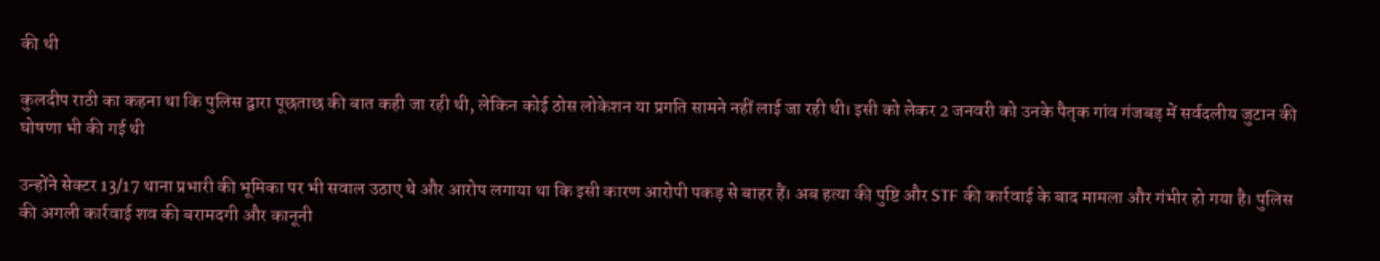की थी

कुलदीप राठी का कहना था कि पुलिस द्वारा पूछताछ की बात कही जा रही थी, लेकिन कोई ठोस लोकेशन या प्रगति सामने नहीं लाई जा रही थी। इसी को लेकर 2 जनवरी को उनके पैतृक गांव गंजबड़ में सर्वदलीय जुटान की घोषणा भी की गई थी

उन्होंने सेक्टर 13/17 थाना प्रभारी की भूमिका पर भी सवाल उठाए थे और आरोप लगाया था कि इसी कारण आरोपी पकड़ से बाहर हैं। अब हत्या की पुष्टि और STF की कार्रवाई के बाद मामला और गंभीर हो गया है। पुलिस की अगली कार्रवाई शव की बरामदगी और कानूनी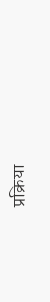प्रक्रिया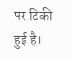पर टिकी हुई है।